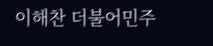이해찬 더불어민주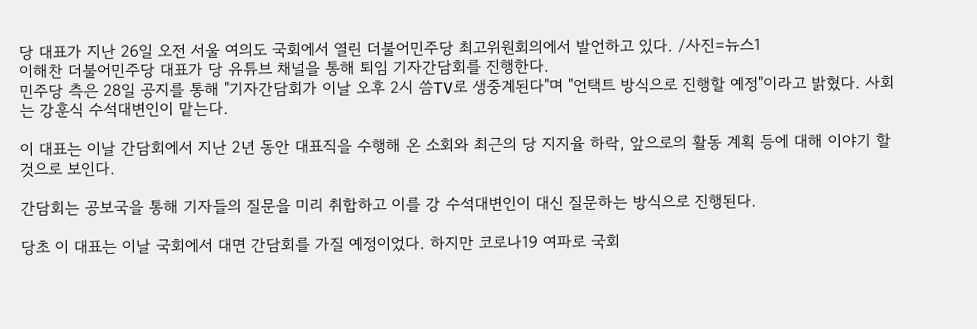당 대표가 지난 26일 오전 서울 여의도 국회에서 열린 더불어민주당 최고위원회의에서 발언하고 있다. /사진=뉴스1
이해찬 더불어민주당 대표가 당 유튜브 채널을 통해 퇴임 기자간담회를 진행한다.
민주당 측은 28일 공지를 통해 "기자간담회가 이날 오후 2시 씀TV로 생중계된다"며 "언택트 방식으로 진행할 예정"이라고 밝혔다. 사회는 강훈식 수석대변인이 맡는다.

이 대표는 이날 간담회에서 지난 2년 동안 대표직을 수행해 온 소회와 최근의 당 지지율 하락, 앞으로의 활동 계획 등에 대해 이야기 할 것으로 보인다.

간담회는 공보국을 통해 기자들의 질문을 미리 취합하고 이를 강 수석대변인이 대신 질문하는 방식으로 진행된다.

당초 이 대표는 이날 국회에서 대면 간담회를 가질 예정이었다. 하지만 코로나19 여파로 국회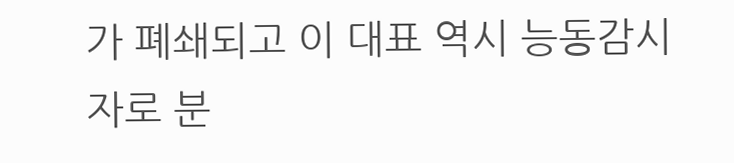가 폐쇄되고 이 대표 역시 능동감시자로 분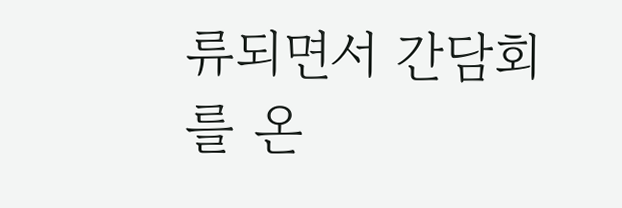류되면서 간담회를 온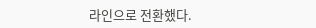라인으로 전환했다.